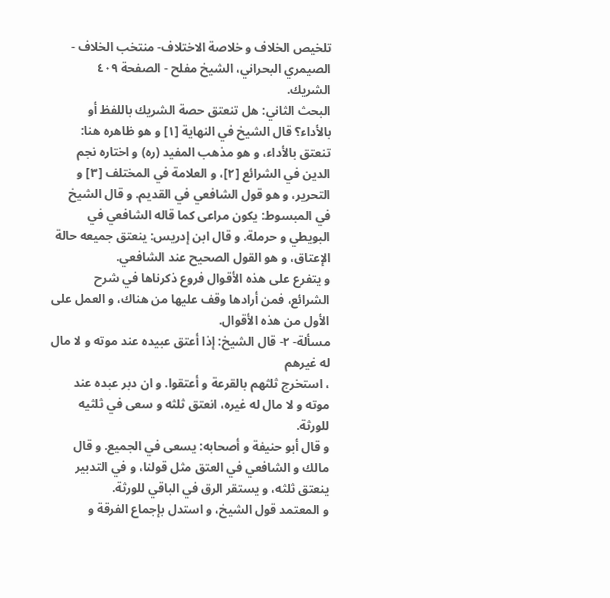تلخيص الخلاف و خلاصة الاختلاف- منتخب الخلاف - الصيمري البحراني، الشيخ مفلح - الصفحة ٤٠٩
الشريك.
البحث الثاني: هل تنعتق حصة الشريك باللفظ أو بالأداء؟ قال الشيخ في النهاية [١] و هو ظاهره هنا: تنعتق بالأداء، و هو مذهب المفيد (ره) و اختاره نجم الدين في الشرائع [٢]، و العلامة في المختلف [٣] و التحرير، و هو قول الشافعي في القديم. و قال الشيخ في المبسوط: يكون مراعى كما قاله الشافعي في البويطي و حرملة. و قال ابن إدريس: ينعتق جميعه حالة الإعتاق، و هو القول الصحيح عند الشافعي.
و يتفرع على هذه الأقوال فروع ذكرناها في شرح الشرائع، فمن أرادها وقف عليها من هناك، و العمل على الأول من هذه الأقوال.
مسألة- ٢- قال الشيخ: إذا أعتق عبيده عند موته و لا مال له غيرهم
، استخرج ثلثهم بالقرعة و أعتقوا. و ان دبر عبده عند موته و لا مال له غيره، انعتق ثلثه و سعى في ثلثيه للورثة.
و قال أبو حنيفة و أصحابه: يسعى في الجميع. و قال مالك و الشافعي في العتق مثل قولنا، و في التدبير ينعتق ثلثه، و يستقر الرق في الباقي للورثة.
و المعتمد قول الشيخ، و استدل بإجماع الفرقة و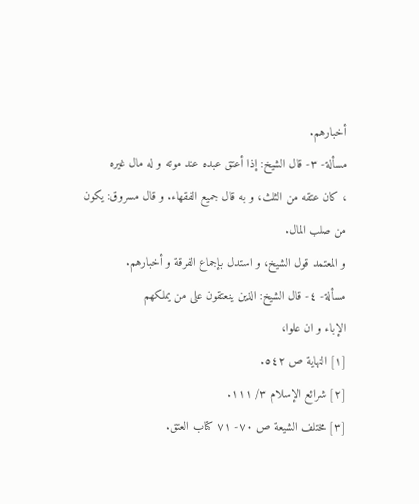أخبارهم.
مسألة- ٣- قال الشيخ: إذا أعتق عبده عند موته و له مال غيره
، كان عتقه من الثلث، و به قال جميع الفقهاء. و قال مسروق: يكون من صلب المال.
و المعتمد قول الشيخ، و استدل بإجماع الفرقة و أخبارهم.
مسألة- ٤- قال الشيخ: الذين ينعتقون على من يملكهم
الإباء و ان علوا،
[١] النهاية ص ٥٤٢.
[٢] شرائع الإسلام ٣/ ١١١.
[٣] مختلف الشيعة ص ٧٠- ٧١ كتاب العتق.